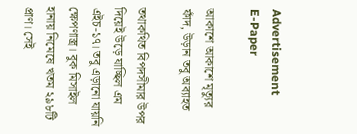Advertisement
E-Paper

আকাশে আকাশে মৃত্যুর ফাঁদ, উড়ান তবু অব্যাহত

তথাকথিত বিপদসীমার উপর দিয়েই উড়ে যাচ্ছিল এম এইচ-১৭। তবু এড়ানো যায়নি ক্ষেপণাস্ত্র। বুক মিসাইল হানায় নিমেষে খতম ২৯৮টি প্রাণ। সেই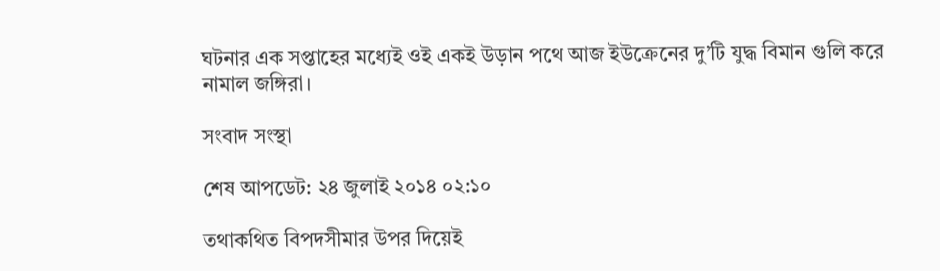ঘটনার এক সপ্তাহের মধ্যেই ওই একই উড়ান পথে আজ ইউক্রেনের দু’টি যুদ্ধ বিমান গুলি করে নামাল জঙ্গিরা।

সংবাদ সংস্থা

শেষ আপডেট: ২৪ জুলাই ২০১৪ ০২:১০

তথাকথিত বিপদসীমার উপর দিয়েই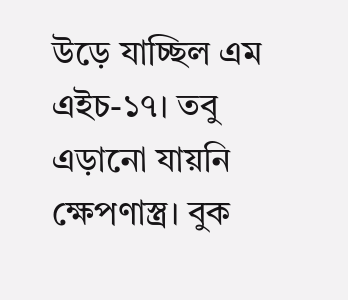উড়ে যাচ্ছিল এম এইচ-১৭। তবু এড়ানো যায়নি ক্ষেপণাস্ত্র। বুক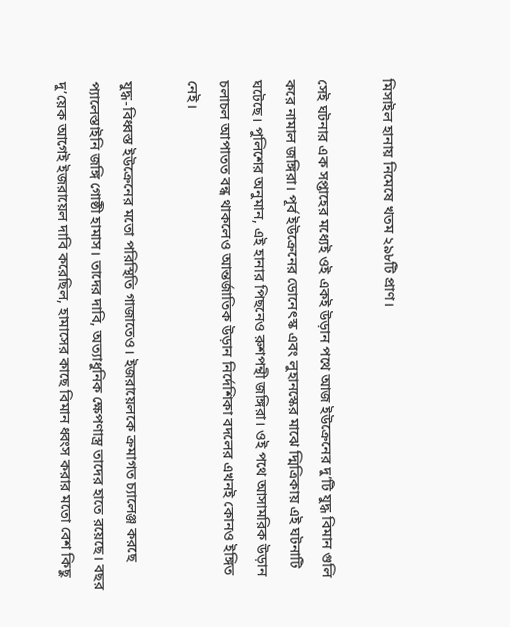মিসাইল হানায় নিমেষে খতম ২৯৮টি প্রাণ।

সেই ঘটনার এক সপ্তাহের মধ্যেই ওই একই উড়ান পথে আজ ইউক্রেনের দু’টি যুদ্ধ বিমান গুলি করে নামাল জঙ্গিরা। পূর্ব ইউক্রেনের ডোনেৎস্ক এবং লুহানস্কের মাঝে দ্মিত্রিকায় এই ঘটনাটি ঘটেছে। পুলিশের অনুমান, এই হানার পিছনেও রুশপন্থী জঙ্গিরা। ওই পথে আসামরিক উড়ান চলাচল আপাতত বন্ধ থাকলেও আন্তর্জাতিক উড়ান নির্দেশিকা বদলের এখনই কোনও ইঙ্গিত নেই।

যুদ্ধ-বিধ্বস্ত ইউক্রেনের মতো পরিস্থিতি গাজাতেও। ইজরায়েলকে ক্রমাগত চ্যালেঞ্জ করছে প্যালেস্তাইনি জঙ্গি গোষ্ঠী হামাস। তাদের দাবি, অত্যাধুনিক ক্ষেপণাস্ত্র তাদের হাতে রয়েছে। বছর দু’য়েক আগেই ইজরায়েল দাবি করেছিল, হামাসের কাছে বিমান ধ্বংস করার মতো বেশ কিছু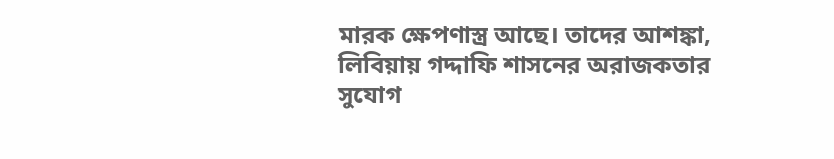মারক ক্ষেপণাস্ত্র আছে। তাদের আশঙ্কা, লিবিয়ায় গদ্দাফি শাসনের অরাজকতার সুযোগ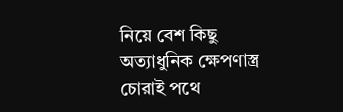নিয়ে বেশ কিছু অত্যাধুনিক ক্ষেপণাস্ত্র চোরাই পথে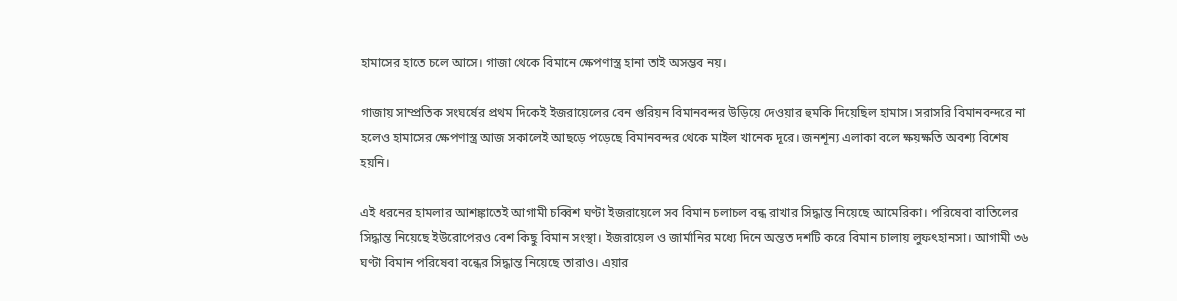হামাসের হাতে চলে আসে। গাজা থেকে বিমানে ক্ষেপণাস্ত্র হানা তাই অসম্ভব নয়।

গাজায় সাম্প্রতিক সংঘর্ষের প্রথম দিকেই ইজরায়েলের বেন গুরিয়ন বিমানবন্দর উড়িয়ে দেওয়ার হুমকি দিয়েছিল হামাস। সরাসরি বিমানবন্দরে না হলেও হামাসের ক্ষেপণাস্ত্র আজ সকালেই আছড়ে পড়েছে বিমানবন্দর থেকে মাইল খানেক দূরে। জনশূন্য এলাকা বলে ক্ষয়ক্ষতি অবশ্য বিশেষ হয়নি।

এই ধরনের হামলার আশঙ্কাতেই আগামী চব্বিশ ঘণ্টা ইজরায়েলে সব বিমান চলাচল বন্ধ রাখার সিদ্ধান্ত নিয়েছে আমেরিকা। পরিষেবা বাতিলের সিদ্ধান্ত নিয়েছে ইউরোপেরও বেশ কিছু বিমান সংস্থা। ইজরায়েল ও জার্মানির মধ্যে দিনে অন্তত দশটি করে বিমান চালায় লুফৎহানসা। আগামী ৩৬ ঘণ্টা বিমান পরিষেবা বন্ধের সিদ্ধান্ত নিয়েছে তারাও। এয়ার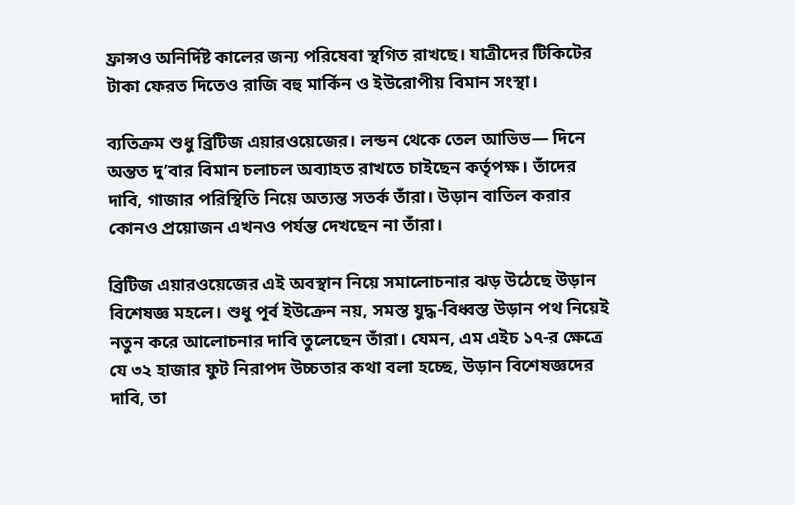ফ্রান্সও অনির্দিষ্ট কালের জন্য পরিষেবা স্থগিত রাখছে। যাত্রীদের টিকিটের টাকা ফেরত দিতেও রাজি বহু মার্কিন ও ইউরোপীয় বিমান সংস্থা।

ব্যতিক্রম শুধু ব্রিটিজ এয়ারওয়েজের। লন্ডন থেকে তেল আভিভ— দিনে অন্তত দু’বার বিমান চলাচল অব্যাহত রাখতে চাইছেন কর্তৃপক্ষ। তাঁদের দাবি, গাজার পরিস্থিতি নিয়ে অত্যন্ত সতর্ক তাঁরা। উড়ান বাতিল করার কোনও প্রয়োজন এখনও পর্যন্ত দেখছেন না তাঁরা।

ব্রিটিজ এয়ারওয়েজের এই অবস্থান নিয়ে সমালোচনার ঝড় উঠেছে উড়ান বিশেষজ্ঞ মহলে। শুধু পূর্ব ইউক্রেন নয়, সমস্ত যুদ্ধ-বিধ্বস্ত উড়ান পথ নিয়েই নতুন করে আলোচনার দাবি তুলেছেন তাঁরা। যেমন, এম এইচ ১৭-র ক্ষেত্রে যে ৩২ হাজার ফুট নিরাপদ উচ্চতার কথা বলা হচ্ছে, উড়ান বিশেষজ্ঞদের দাবি, তা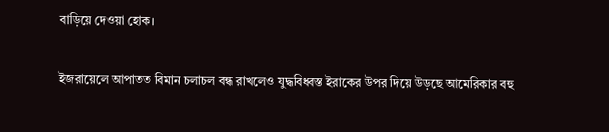বাড়িয়ে দেওয়া হোক।

ইজরায়েলে আপাতত বিমান চলাচল বন্ধ রাখলেও যুদ্ধবিধ্বস্ত ইরাকের উপর দিয়ে উড়ছে আমেরিকার বহু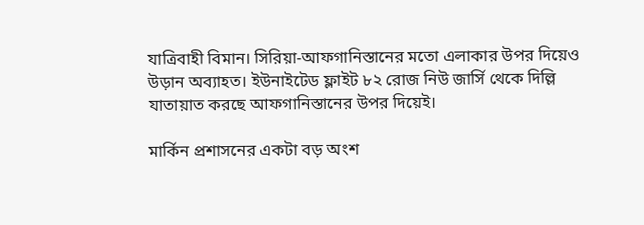যাত্রিবাহী বিমান। সিরিয়া-আফগানিস্তানের মতো এলাকার উপর দিয়েও উড়ান অব্যাহত। ইউনাইটেড ফ্লাইট ৮২ রোজ নিউ জার্সি থেকে দিল্লি যাতায়াত করছে আফগানিস্তানের উপর দিয়েই।

মার্কিন প্রশাসনের একটা বড় অংশ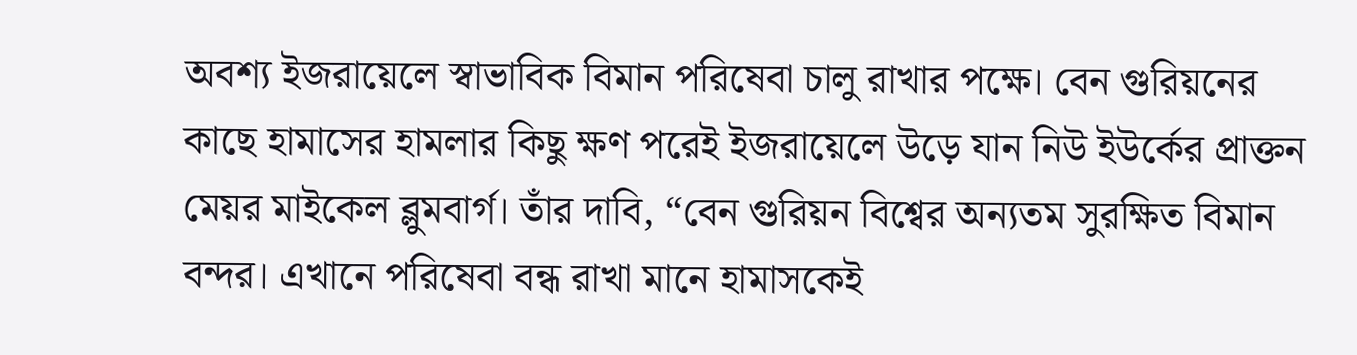অবশ্য ইজরায়েলে স্বাভাবিক বিমান পরিষেবা চালু রাখার পক্ষে। বেন গুরিয়নের কাছে হামাসের হামলার কিছু ক্ষণ পরেই ইজরায়েলে উড়ে যান নিউ ইউর্কের প্রাক্তন মেয়র মাইকেল ব্লুমবার্গ। তাঁর দাবি, “বেন গুরিয়ন বিশ্বের অন্যতম সুরক্ষিত বিমান বন্দর। এখানে পরিষেবা বন্ধ রাখা মানে হামাসকেই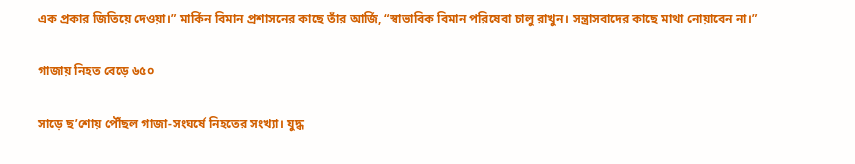এক প্রকার জিতিয়ে দেওয়া।” মার্কিন বিমান প্রশাসনের কাছে তাঁর আর্জি, “স্বাভাবিক বিমান পরিষেবা চালু রাখুন। সন্ত্রাসবাদের কাছে মাথা নোয়াবেন না।”

গাজায় নিহত বেড়ে ৬৫০

সাড়ে ছ’শোয় পৌঁছল গাজা-সংঘর্ষে নিহতের সংখ্যা। যুদ্ধ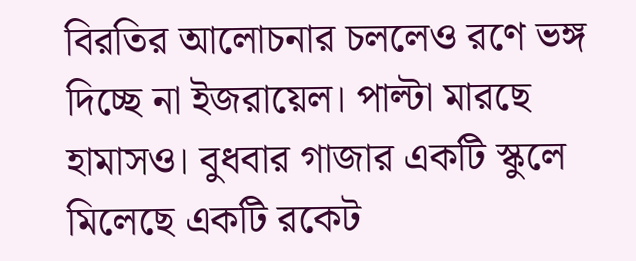বিরতির আলোচনার চললেও রণে ভঙ্গ দিচ্ছে না ইজরায়েল। পাল্টা মারছে হামাসও। বুধবার গাজার একটি স্কুলে মিলেছে একটি রকেট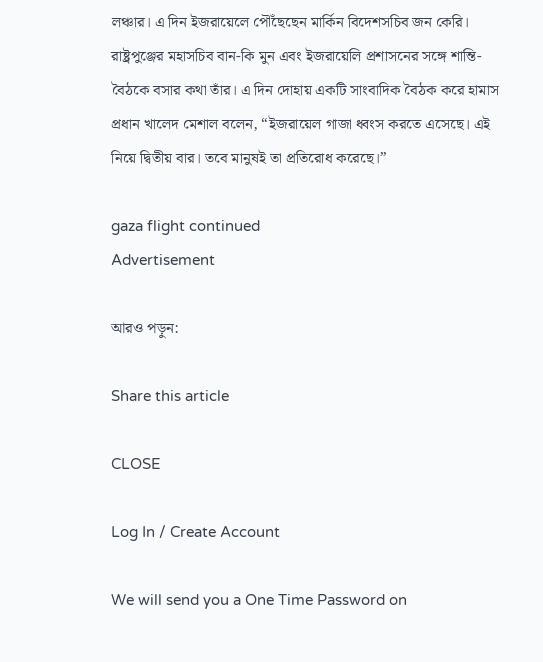লঞ্চার। এ দিন ইজরায়েলে পৌঁছেছেন মার্কিন বিদেশসচিব জন কেরি। রাষ্ট্রপুঞ্জের মহাসচিব বান-কি মুন এবং ইজরায়েলি প্রশাসনের সঙ্গে শান্তি-বৈঠকে বসার কথা তাঁর। এ দিন দোহায় একটি সাংবাদিক বৈঠক করে হামাস প্রধান খালেদ মেশাল বলেন, “ইজরায়েল গাজা ধ্বংস করতে এসেছে। এই নিয়ে দ্বিতীয় বার। তবে মানুষই তা প্রতিরোধ করেছে।”

gaza flight continued
Advertisement

আরও পড়ুন:

Share this article

CLOSE

Log In / Create Account

We will send you a One Time Password on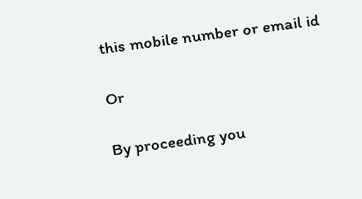this mobile number or email id

Or

By proceeding you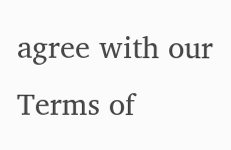agree with our Terms of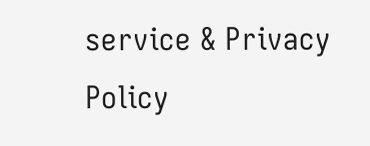service & Privacy Policy